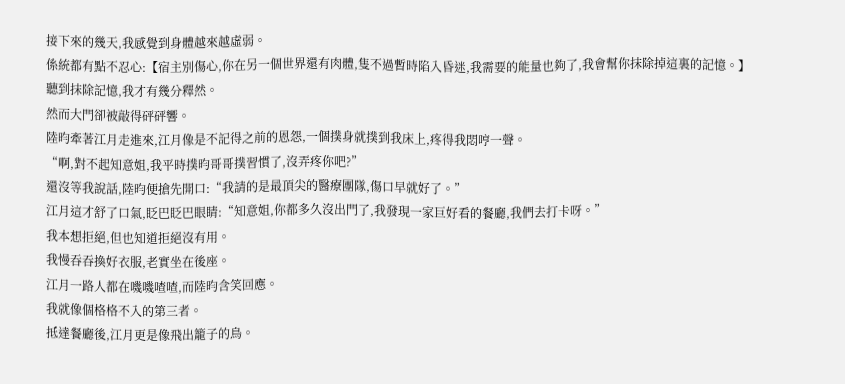接下來的幾天,我感覺到身體越來越虛弱。
係統都有點不忍心:【宿主別傷心,你在另一個世界還有肉體,隻不過暫時陷入昏迷,我需要的能量也夠了,我會幫你抹除掉這裏的記憶。】
聽到抹除記憶,我才有幾分釋然。
然而大門卻被敲得砰砰響。
陸昀牽著江月走進來,江月像是不記得之前的恩怨,一個撲身就撲到我床上,疼得我悶哼一聲。
“啊,對不起知意姐,我平時撲昀哥哥撲習慣了,沒弄疼你吧?”
還沒等我說話,陸昀便搶先開口:“我請的是最頂尖的醫療團隊,傷口早就好了。”
江月這才舒了口氣,眨巴眨巴眼睛:“知意姐,你都多久沒出門了,我發現一家巨好看的餐廳,我們去打卡呀。”
我本想拒絕,但也知道拒絕沒有用。
我慢吞吞換好衣服,老實坐在後座。
江月一路人都在嘰嘰喳喳,而陸昀含笑回應。
我就像個格格不入的第三者。
抵達餐廳後,江月更是像飛出籠子的鳥。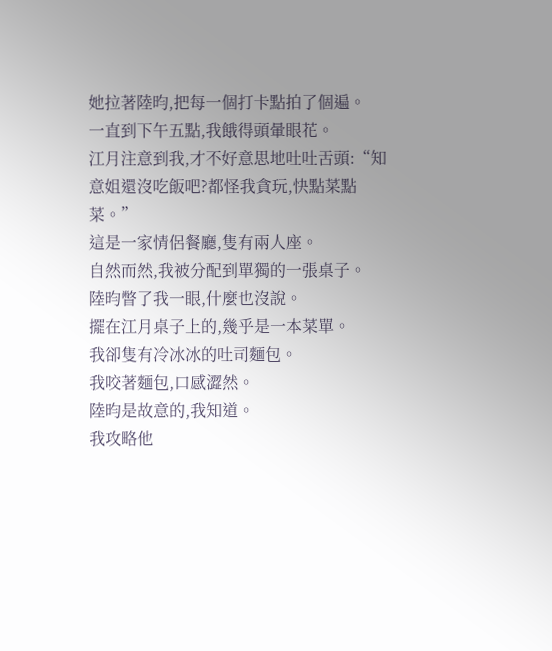她拉著陸昀,把每一個打卡點拍了個遍。
一直到下午五點,我餓得頭暈眼花。
江月注意到我,才不好意思地吐吐舌頭:“知意姐還沒吃飯吧?都怪我貪玩,快點菜點菜。”
這是一家情侶餐廳,隻有兩人座。
自然而然,我被分配到單獨的一張桌子。
陸昀瞥了我一眼,什麼也沒說。
擺在江月桌子上的,幾乎是一本菜單。
我卻隻有冷冰冰的吐司麵包。
我咬著麵包,口感澀然。
陸昀是故意的,我知道。
我攻略他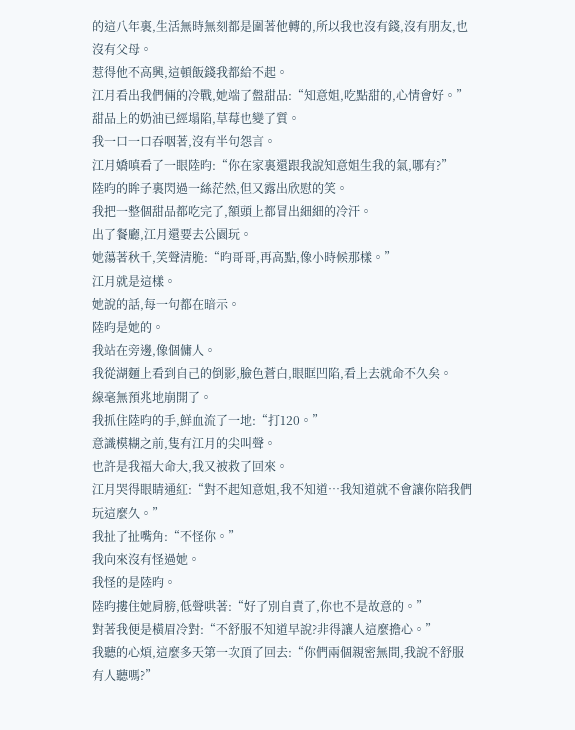的這八年裏,生活無時無刻都是圍著他轉的,所以我也沒有錢,沒有朋友,也沒有父母。
惹得他不高興,這頓飯錢我都給不起。
江月看出我們倆的冷戰,她端了盤甜品:“知意姐,吃點甜的,心情會好。”
甜品上的奶油已經塌陷,草莓也變了質。
我一口一口吞咽著,沒有半句怨言。
江月嬌嗔看了一眼陸昀:“你在家裏還跟我說知意姐生我的氣,哪有?”
陸昀的眸子裏閃過一絲茫然,但又露出欣慰的笑。
我把一整個甜品都吃完了,額頭上都冒出細細的冷汗。
出了餐廳,江月還要去公園玩。
她蕩著秋千,笑聲清脆:“昀哥哥,再高點,像小時候那樣。”
江月就是這樣。
她說的話,每一句都在暗示。
陸昀是她的。
我站在旁邊,像個傭人。
我從湖麵上看到自己的倒影,臉色蒼白,眼眶凹陷,看上去就命不久矣。
線毫無預兆地崩開了。
我抓住陸昀的手,鮮血流了一地:“打120。”
意識模糊之前,隻有江月的尖叫聲。
也許是我福大命大,我又被救了回來。
江月哭得眼睛通紅:“對不起知意姐,我不知道…我知道就不會讓你陪我們玩這麼久。”
我扯了扯嘴角:“不怪你。”
我向來沒有怪過她。
我怪的是陸昀。
陸昀摟住她肩膀,低聲哄著:“好了別自責了,你也不是故意的。”
對著我便是橫眉冷對:“不舒服不知道早說?非得讓人這麼擔心。”
我聽的心煩,這麼多天第一次頂了回去:“你們兩個親密無間,我說不舒服有人聽嗎?”